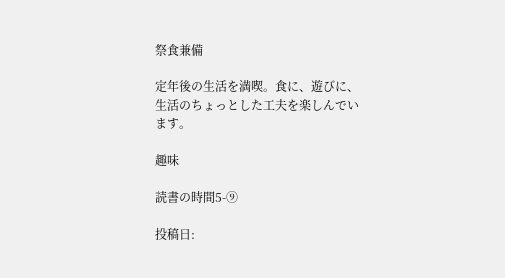祭食兼備

定年後の生活を満喫。食に、遊びに、生活のちょっとした工夫を楽しんでいます。

趣味

読書の時間5-⑨

投稿日: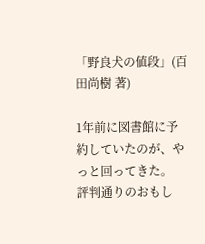「野良犬の値段」(百田尚樹 著)

1年前に図書館に予約していたのが、やっと回ってきた。
評判通りのおもし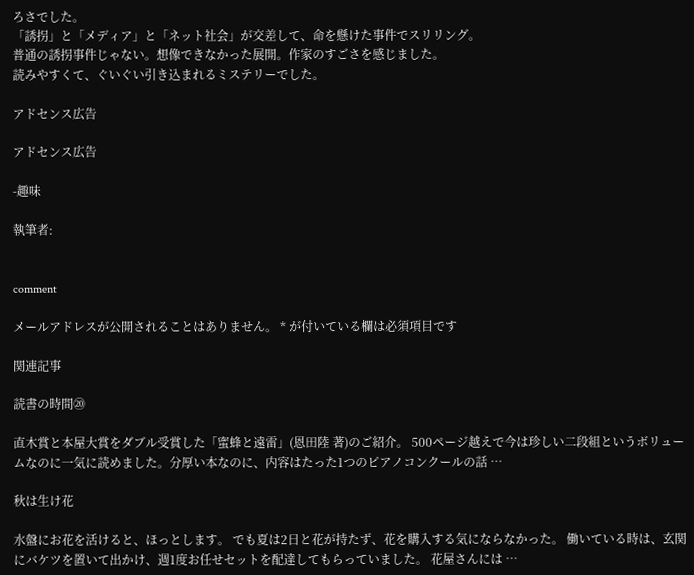ろさでした。
「誘拐」と「メディア」と「ネット社会」が交差して、命を懸けた事件でスリリング。
普通の誘拐事件じゃない。想像できなかった展開。作家のすごさを感じました。
読みやすくて、ぐいぐい引き込まれるミステリーでした。

アドセンス広告

アドセンス広告

-趣味

執筆者:


comment

メールアドレスが公開されることはありません。 * が付いている欄は必須項目です

関連記事

読書の時間⑳

直木賞と本屋大賞をダブル受賞した「蜜蜂と遠雷」(恩田陸 著)のご紹介。 500ページ越えで今は珍しい二段組というボリュームなのに一気に読めました。分厚い本なのに、内容はたった1つのピアノコンクールの話 …

秋は生け花

水盤にお花を活けると、ほっとします。 でも夏は2日と花が持たず、花を購入する気にならなかった。 働いている時は、玄関にバケツを置いて出かけ、週1度お任せセットを配達してもらっていました。 花屋さんには …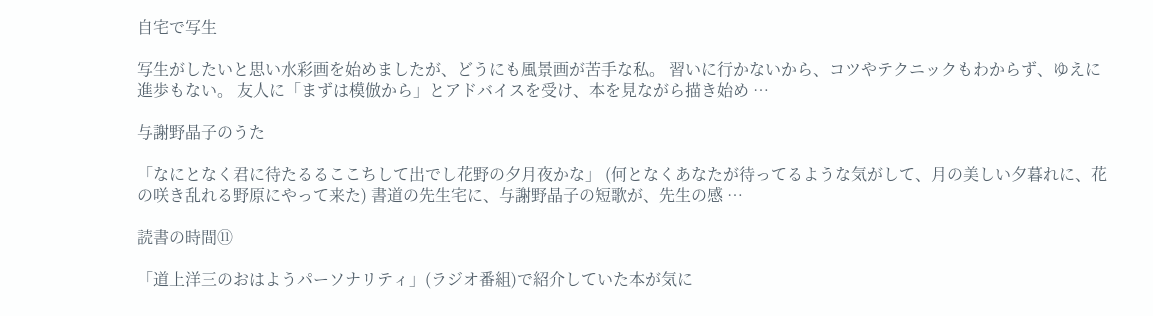自宅で写生

写生がしたいと思い水彩画を始めましたが、どうにも風景画が苦手な私。 習いに行かないから、コツやテクニックもわからず、ゆえに進歩もない。 友人に「まずは模倣から」とアドバイスを受け、本を見ながら描き始め …

与謝野晶子のうた

「なにとなく君に待たるるここちして出でし花野の夕月夜かな」 (何となくあなたが待ってるような気がして、月の美しい夕暮れに、花の咲き乱れる野原にやって来た) 書道の先生宅に、与謝野晶子の短歌が、先生の感 …

読書の時間⑪

「道上洋三のおはようパーソナリティ」(ラジオ番組)で紹介していた本が気に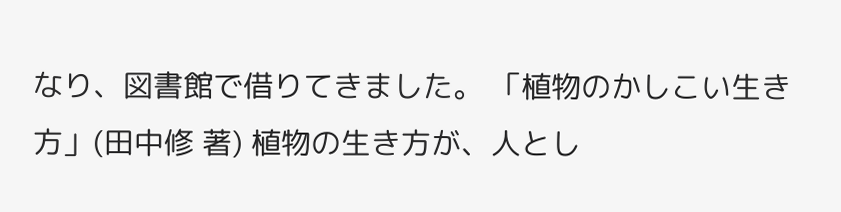なり、図書館で借りてきました。 「植物のかしこい生き方」(田中修 著) 植物の生き方が、人とし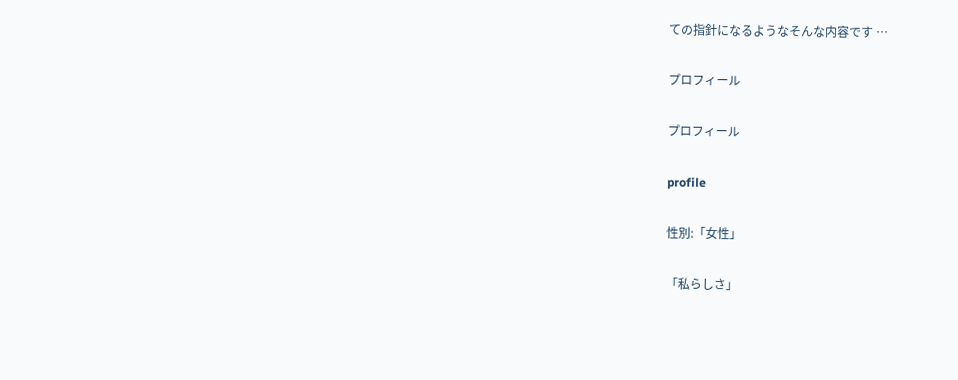ての指針になるようなそんな内容です …

プロフィール

プロフィール

profile

性別:「女性」

「私らしさ」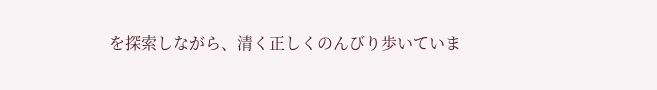を探索しながら、清く正しくのんびり歩いていま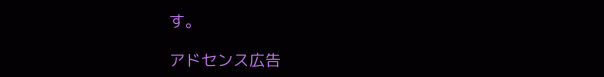す。

アドセンス広告